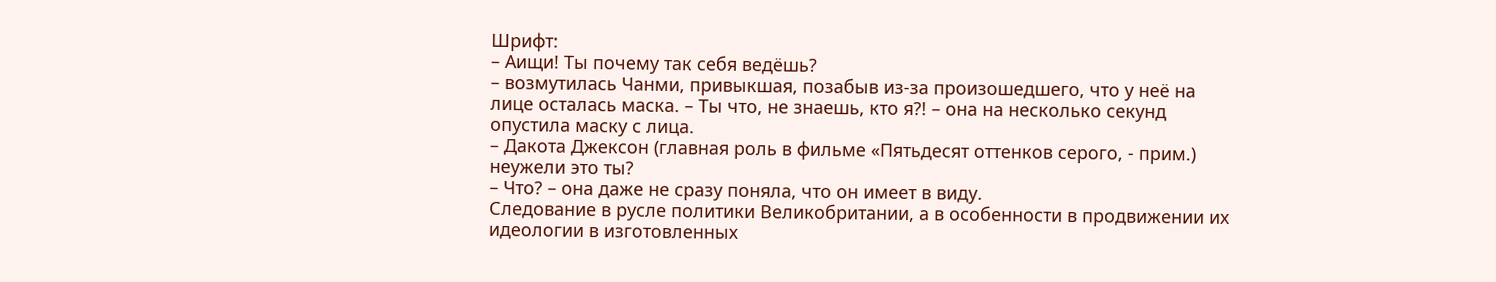Шрифт:
– Аищи! Ты почему так себя ведёшь?
– возмутилась Чанми, привыкшая, позабыв из-за произошедшего, что у неё на лице осталась маска. – Ты что, не знаешь, кто я?! – она на несколько секунд опустила маску с лица.
– Дакота Джексон (главная роль в фильме «Пятьдесят оттенков серого, - прим.) неужели это ты?
– Что? – она даже не сразу поняла, что он имеет в виду.
Следование в русле политики Великобритании, а в особенности в продвижении их идеологии в изготовленных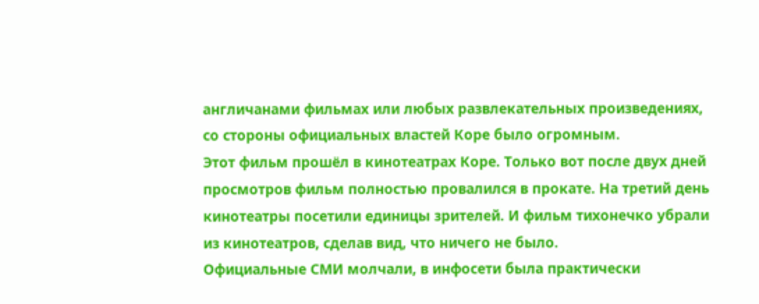англичанами фильмах или любых развлекательных произведениях, со стороны официальных властей Коре было огромным.
Этот фильм прошёл в кинотеатрах Коре. Только вот после двух дней просмотров фильм полностью провалился в прокате. На третий день кинотеатры посетили единицы зрителей. И фильм тихонечко убрали из кинотеатров, сделав вид, что ничего не было.
Официальные СМИ молчали, в инфосети была практически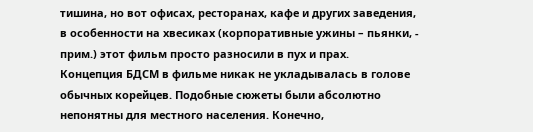тишина, но вот офисах, ресторанах, кафе и других заведения, в особенности на хвесиках (корпоративные ужины – пьянки, - прим.) этот фильм просто разносили в пух и прах.
Концепция БДСМ в фильме никак не укладывалась в голове обычных корейцев. Подобные сюжеты были абсолютно непонятны для местного населения. Конечно,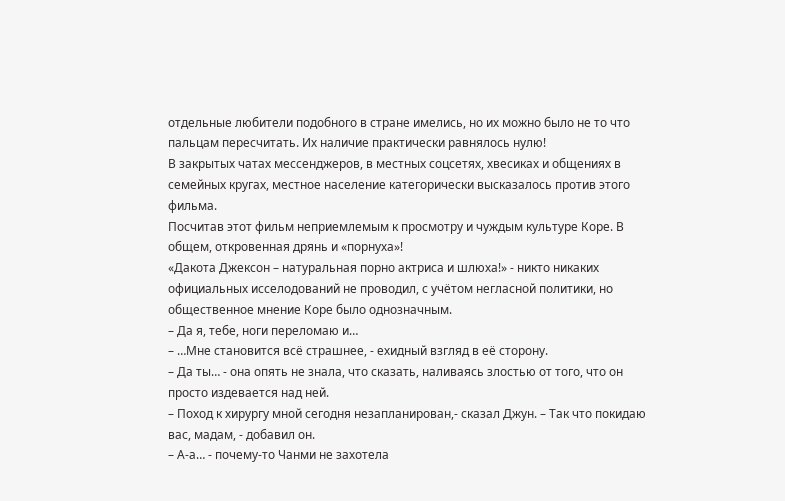отдельные любители подобного в стране имелись, но их можно было не то что пальцам пересчитать. Их наличие практически равнялось нулю!
В закрытых чатах мессенджеров, в местных соцсетях, хвесиках и общениях в семейных кругах, местное население категорически высказалось против этого фильма.
Посчитав этот фильм неприемлемым к просмотру и чуждым культуре Коре. В общем, откровенная дрянь и «порнуха»!
«Дакота Джексон – натуральная порно актриса и шлюха!» - никто никаких официальных исселодований не проводил, с учётом негласной политики, но общественное мнение Коре было однозначным.
– Да я, тебе, ноги переломаю и…
– …Мне становится всё страшнее, - ехидный взгляд в её сторону.
– Да ты… - она опять не знала, что сказать, наливаясь злостью от того, что он просто издевается над ней.
– Поход к хирургу мной сегодня незапланирован,- сказал Джун. – Так что покидаю вас, мадам, - добавил он.
– А-а… - почему-то Чанми не захотела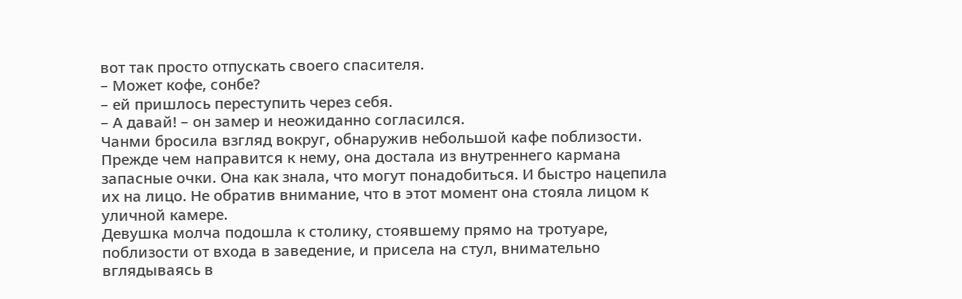вот так просто отпускать своего спасителя.
– Может кофе, сонбе?
– ей пришлось переступить через себя.
– А давай! – он замер и неожиданно согласился.
Чанми бросила взгляд вокруг, обнаружив небольшой кафе поблизости. Прежде чем направится к нему, она достала из внутреннего кармана запасные очки. Она как знала, что могут понадобиться. И быстро нацепила их на лицо. Не обратив внимание, что в этот момент она стояла лицом к уличной камере.
Девушка молча подошла к столику, стоявшему прямо на тротуаре, поблизости от входа в заведение, и присела на стул, внимательно вглядываясь в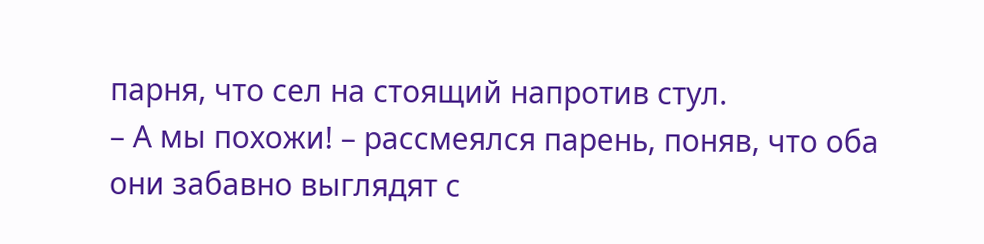парня, что сел на стоящий напротив стул.
– А мы похожи! – рассмеялся парень, поняв, что оба они забавно выглядят с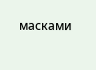масками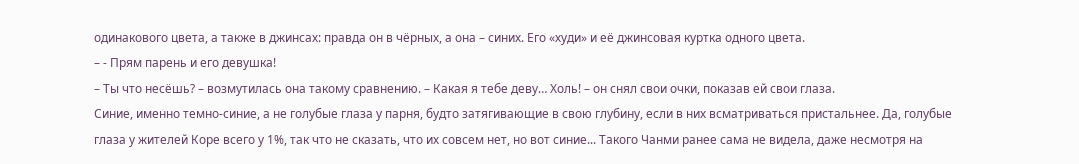одинакового цвета, а также в джинсах: правда он в чёрных, а она – синих. Его «худи» и её джинсовая куртка одного цвета.
– - Прям парень и его девушка!
– Ты что несёшь? – возмутилась она такому сравнению. – Какая я тебе деву… Холь! – он снял свои очки, показав ей свои глаза.
Синие, именно темно-синие, а не голубые глаза у парня, будто затягивающие в свою глубину, если в них всматриваться пристальнее. Да, голубые глаза у жителей Коре всего у 1%, так что не сказать, что их совсем нет, но вот синие... Такого Чанми ранее сама не видела, даже несмотря на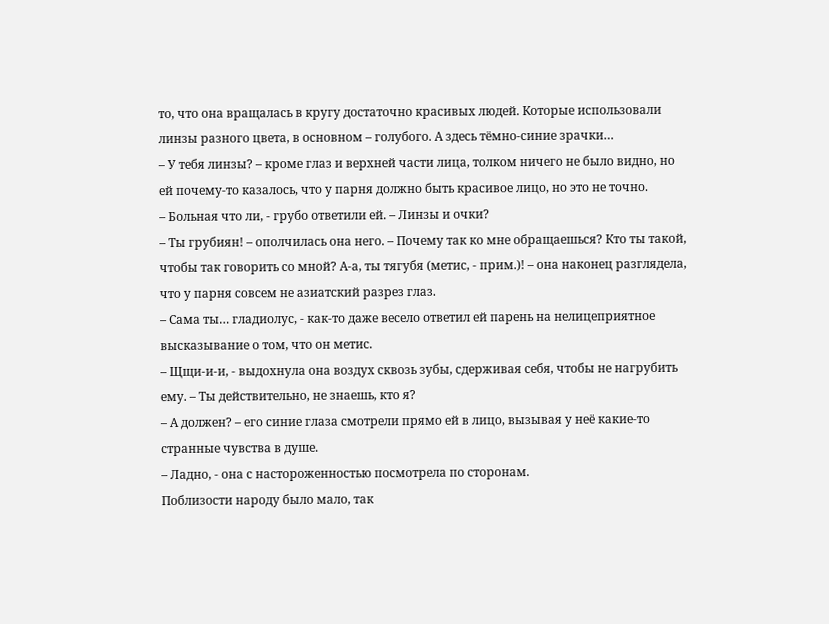то, что она вращалась в кругу достаточно красивых людей. Которые использовали линзы разного цвета, в основном – голубого. А здесь тёмно-синие зрачки…
– У тебя линзы? – кроме глаз и верхней части лица, толком ничего не было видно, но ей почему-то казалось, что у парня должно быть красивое лицо, но это не точно.
– Больная что ли, - грубо ответили ей. – Линзы и очки?
– Ты грубиян! – ополчилась она него. – Почему так ко мне обращаешься? Кто ты такой, чтобы так говорить со мной? А-а, ты тягубя (метис, - прим.)! – она наконец разглядела, что у парня совсем не азиатский разрез глаз.
– Сама ты… гладиолус, - как-то даже весело ответил ей парень на нелицеприятное высказывание о том, что он метис.
– Щщи-и-и, - выдохнула она воздух сквозь зубы, сдерживая себя, чтобы не нагрубить ему. – Ты действительно, не знаешь, кто я?
– А должен? – его синие глаза смотрели прямо ей в лицо, вызывая у неё какие-то странные чувства в душе.
– Ладно, - она с настороженностью посмотрела по сторонам.
Поблизости народу было мало, так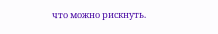что можно рискнуть.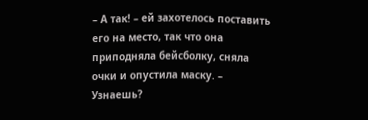– А так! – ей захотелось поставить его на место, так что она приподняла бейсболку, сняла очки и опустила маску. – Узнаешь?